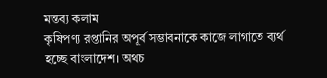মন্তব্য কলাম
কৃষিপণ্য রপ্তানির অপূর্ব সম্ভাবনাকে কাজে লাগাতে ব্যর্থ হচ্ছে বাংলাদেশ। অথচ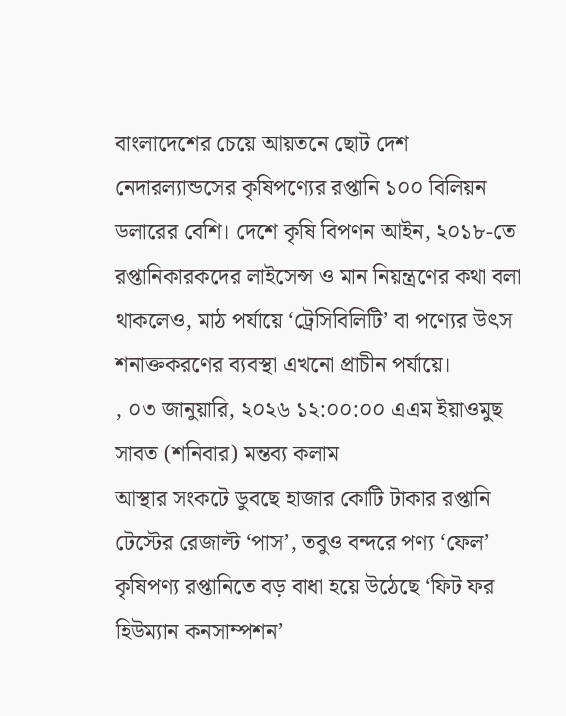বাংলাদেশের চেয়ে আয়তনে ছোট দেশ নেদারল্যান্ডসের কৃষিপণ্যের রপ্তানি ১০০ বিলিয়ন ডলারের বেশি। দেশে কৃষি বিপণন আইন, ২০১৮-তে রপ্তানিকারকদের লাইসেন্স ও মান নিয়ন্ত্রণের কথা বলা থাকলেও, মাঠ পর্যায়ে ‘ট্রেসিবিলিটি’ বা পণ্যের উৎস শনাক্তকরণের ব্যবস্থা এখনো প্রাচীন পর্যায়ে।
, ০৩ জানুয়ারি, ২০২৬ ১২:০০:০০ এএম ইয়াওমুছ সাবত (শনিবার) মন্তব্য কলাম
আস্থার সংকটে ডুবছে হাজার কোটি টাকার রপ্তানি
টেস্টের রেজাল্ট ‘পাস’, তবুও বন্দরে পণ্য ‘ফেল’
কৃষিপণ্য রপ্তানিতে বড় বাধা হয়ে উঠেছে ‘ফিট ফর হিউম্যান কনসাম্পশন’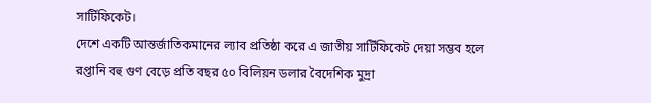সার্টিফিকেট।
দেশে একটি আন্তর্জাতিকমানের ল্যাব প্রতিষ্ঠা করে এ জাতীয় সার্টিফিকেট দেয়া সম্ভব হলে
রপ্তানি বহু গুণ বেড়ে প্রতি বছর ৫০ বিলিয়ন ডলার বৈদেশিক মুদ্রা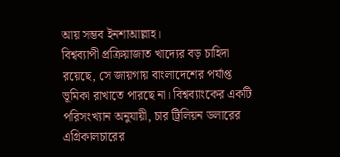আয় সম্ভব ইনশাআল্লাহ।
বিশ্বব্যাপী প্রক্রিয়াজাত খাদ্যের বড় চাহিদা রয়েছে, সে জায়গায় বাংলাদেশের পর্যাপ্ত ভূমিকা রাখাতে পারছে না। বিশ্বব্যাংকের একটি পরিসংখ্যান অনুযায়ী, চার ট্রিলিয়ন ডলারের এগ্রিকালচারের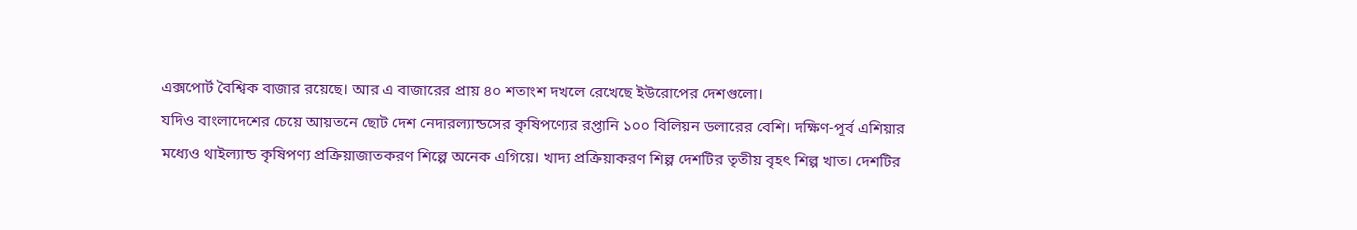এক্সপোর্ট বৈশ্বিক বাজার রয়েছে। আর এ বাজারের প্রায় ৪০ শতাংশ দখলে রেখেছে ইউরোপের দেশগুলো।
যদিও বাংলাদেশের চেয়ে আয়তনে ছোট দেশ নেদারল্যান্ডসের কৃষিপণ্যের রপ্তানি ১০০ বিলিয়ন ডলারের বেশি। দক্ষিণ-পূর্ব এশিয়ার মধ্যেও থাইল্যান্ড কৃষিপণ্য প্রক্রিয়াজাতকরণ শিল্পে অনেক এগিয়ে। খাদ্য প্রক্রিয়াকরণ শিল্প দেশটির তৃতীয় বৃহৎ শিল্প খাত। দেশটির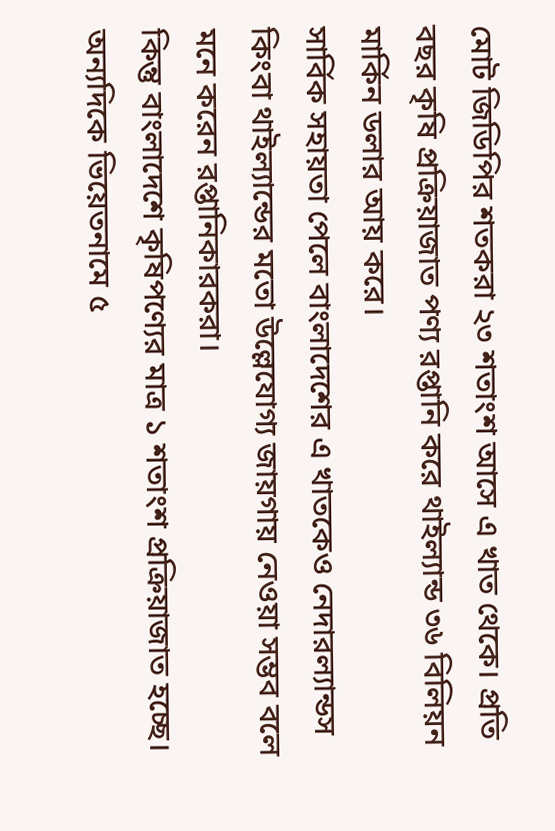মোট জিডিপির শতকরা ২৩ শতাংশ আসে এ খাত থেকে। প্রতি বছর কৃষি প্রক্রিয়াজাত পণ্য রপ্তানি করে থাইল্যান্ড ৩৬ বিলিয়ন মার্কিন ডলার আয় করে।
সার্বিক সহায়তা পেলে বাংলাদেশের এ খাতকেও নেদারল্যান্ডস কিংবা থাইল্যান্ডের মতো উল্লেযোগ্য জায়গায় নেওয়া সম্ভব বলে মনে করেন রপ্তানিকারকরা।
কিন্তু বাংলাদেশে কৃষিপণ্যের মাত্র ১ শতাংশ প্রক্রিয়াজাত হচ্ছে। অন্যদিকে ভিয়েতনামে ৫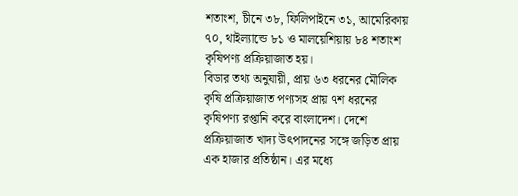শতাংশ, চীনে ৩৮, ফিলিপাইনে ৩১, আমেরিকায় ৭০, থাইল্যান্ডে ৮১ ও মালয়েশিয়ায় ৮৪ শতাংশ কৃষিপণ্য প্রক্রিয়াজাত হয়।
বিডার তথ্য অনুযায়ী, প্রায় ৬৩ ধরনের মৌলিক কৃষি প্রক্রিয়াজাত পণ্যসহ প্রায় ৭শ ধরনের কৃষিপণ্য রপ্তানি করে বাংলাদেশ। দেশে প্রক্রিয়াজাত খাদ্য উৎপাদনের সঙ্গে জড়িত প্রায় এক হাজার প্রতিষ্ঠান। এর মধ্যে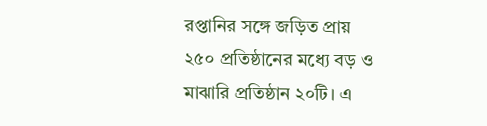রপ্তানির সঙ্গে জড়িত প্রায় ২৫০ প্রতিষ্ঠানের মধ্যে বড় ও মাঝারি প্রতিষ্ঠান ২০টি। এ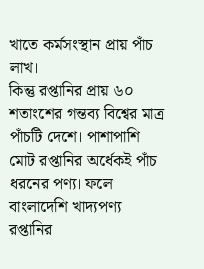খাতে কর্মসংস্থান প্রায় পাঁচ লাখ।
কিন্তু রপ্তানির প্রায় ৬০ শতাংশের গন্তব্য বিশ্বের মাত্র পাঁচটি দেশে। পাশাপাশি মোট রপ্তানির অর্ধেকই পাঁচ ধরনের পণ্য। ফলে বাংলাদেশি খাদ্যপণ্য রপ্তানির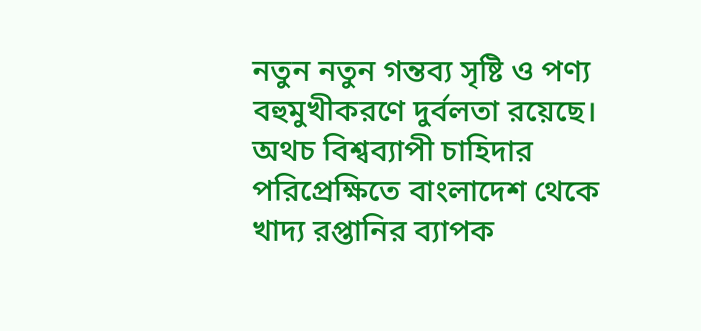নতুন নতুন গন্তব্য সৃষ্টি ও পণ্য বহুমুখীকরণে দুর্বলতা রয়েছে।
অথচ বিশ্বব্যাপী চাহিদার পরিপ্রেক্ষিতে বাংলাদেশ থেকে খাদ্য রপ্তানির ব্যাপক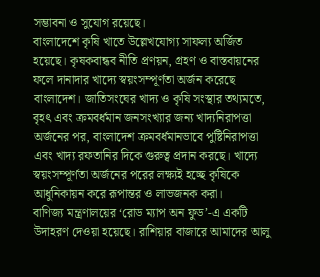সম্ভাবনা ও সুযোগ রয়েছে।
বাংলাদেশে কৃষি খাতে উল্লেখযোগ্য সাফল্য অর্জিত হয়েছে। কৃষকবান্ধব নীতি প্রণয়ন, গ্রহণ ও বাস্তবায়নের ফলে দানাদার খাদ্যে স্বয়ংসম্পূর্ণতা অর্জন করেছে বাংলাদেশ। জাতিসংঘের খাদ্য ও কৃষি সংস্থার তথ্যমতে, বৃহৎ এবং ক্রমবর্ধমান জনসংখ্যার জন্য খাদ্যনিরাপত্তা অর্জনের পর, বাংলাদেশ ক্রমবর্ধমানভাবে পুষ্টিনিরাপত্তা এবং খাদ্য রফতানির দিকে গুরুত্ব প্রদান করছে। খাদ্যে স্বয়ংসম্পূর্ণতা অর্জনের পরের লক্ষ্যই হচ্ছে কৃষিকে আধুনিকায়ন করে রূপান্তর ও লাভজনক করা।
বাণিজ্য মন্ত্রণালয়ের ‘রোড ম্যাপ অন ফুড’-এ একটি উদাহরণ দেওয়া হয়েছে। রাশিয়ার বাজারে আমাদের আলু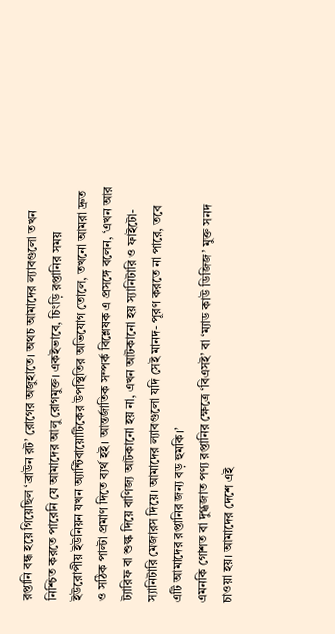রপ্তানি বন্ধ হয়ে গিয়েছিল ‘ব্রাউন রট’ রোগের অজুহাতে। অথচ আমাদের ল্যাবগুলো তখন নিশ্চিত করতে পারেনি যে আমাদের আলু রোগমুক্ত। একইভাবে, চিংড়ি রপ্তানির সময় ইউরোপীয় ইউনিয়ন যখন অ্যান্টিবায়োটিকের উপস্থিতির অভিযোগ তোলে, তখনো আমরা দ্রুত ও সঠিক পাল্টা প্রমাণ দিতে ব্যর্থ হই। আন্তর্জাতিক সম্পর্ক বিশ্লেষক এ প্রসঙ্গে বলেন, ‘এখন আর ট্যারিফ বা শুল্ক দিয়ে বাণিজ্য আটকানো হয় না, এখন আটকানো হয় স্যানিটারি ও ফাইটো-স্যানিটারি মেজারস দিয়ে। আমাদের ল্যাবগুলো যদি সেই মানদ- পূরণ করতে না পারে, তবে এটি আমাদের রপ্তানির জন্য বড় হুমকি।’
এমনকি গোশত বা দুগ্ধজাত পণ্য রপ্তানির ক্ষেত্রে ‘বিএসই’ বা ‘ম্যাড কাউ ডিজিজ’ মুক্ত সনদ চাওয়া হয়। আমাদের দেশে এই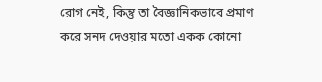রোগ নেই, কিন্তু তা বৈজ্ঞানিকভাবে প্রমাণ করে সনদ দেওয়ার মতো একক কোনো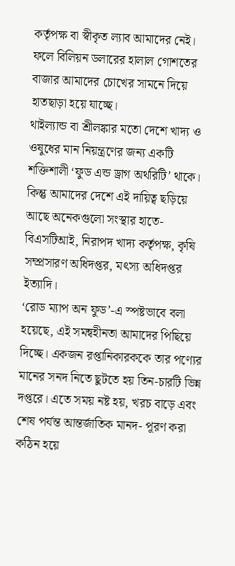কর্তৃপক্ষ বা স্বীকৃত ল্যাব আমাদের নেই। ফলে বিলিয়ন ডলারের হালাল গোশতের বাজার আমাদের চোখের সামনে দিয়ে হাতছাড়া হয়ে যাচ্ছে।
থাইল্যান্ড বা শ্রীলঙ্কার মতো দেশে খাদ্য ও ওষুধের মান নিয়ন্ত্রণের জন্য একটি শক্তিশালী ‘ফুড এন্ড ড্রাগ অথরিটি’ থাকে। কিন্তু আমাদের দেশে এই দায়িত্ব ছড়িয়ে আছে অনেকগুলো সংস্থার হাতে-বিএসটিআই, নিরাপদ খাদ্য কর্তৃপক্ষ, কৃষি সম্প্রসারণ অধিদপ্তর, মৎস্য অধিদপ্তর ইত্যাদি।
‘রোড ম্যাপ অন ফুড’-এ স্পষ্টভাবে বলা হয়েছে, এই সমন্বহীনতা আমাদের পিছিয়ে দিচ্ছে। একজন রপ্তানিকারককে তার পণ্যের মানের সনদ নিতে ছুটতে হয় তিন-চারটি ভিন্ন দপ্তরে। এতে সময় নষ্ট হয়, খরচ বাড়ে এবং শেষ পর্যন্ত আন্তর্জাতিক মানদ- পূরণ করা কঠিন হয়ে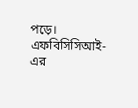পড়ে। এফবিসিসিআই-এর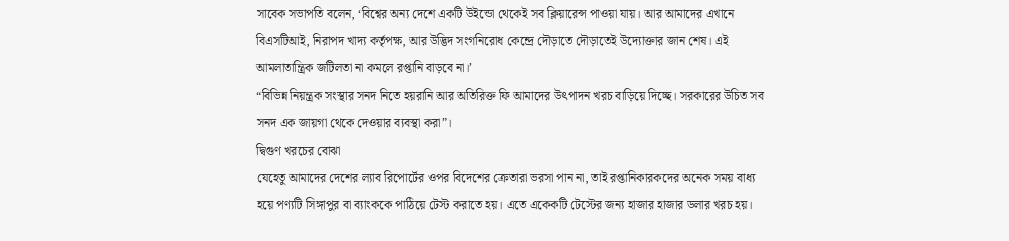সাবেক সভাপতি বলেন, ‘বিশ্বের অন্য দেশে একটি উইন্ডো থেকেই সব ক্লিয়ারেন্স পাওয়া যায়। আর আমাদের এখানে বিএসটিআই, নিরাপদ খাদ্য কর্তৃপক্ষ, আর উদ্ভিদ সংগনিরোধ কেন্দ্রে দৌড়াতে দৌড়াতেই উদ্যোক্তার জান শেষ। এই আমলাতান্ত্রিক জটিলতা না কমলে রপ্তানি বাড়বে না।’
“বিভিন্ন নিয়ন্ত্রক সংস্থার সনদ নিতে হয়রানি আর অতিরিক্ত ফি আমাদের উৎপাদন খরচ বাড়িয়ে দিচ্ছে। সরকারের উচিত সব সনদ এক জায়গা থেকে দেওয়ার ব্যবস্থা করা”।
দ্বিগুণ খরচের বোঝা
যেহেতু আমাদের দেশের ল্যাব রিপোর্টের ওপর বিদেশের ক্রেতারা ভরসা পান না, তাই রপ্তানিকারকদের অনেক সময় বাধ্য হয়ে পণ্যটি সিঙ্গাপুর বা ব্যাংককে পাঠিয়ে টেস্ট করাতে হয়। এতে একেকটি টেস্টের জন্য হাজার হাজার ডলার খরচ হয়।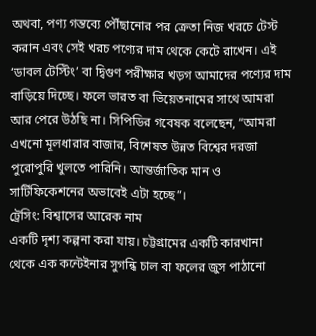অথবা, পণ্য গন্তব্যে পৌঁছানোর পর ক্রেতা নিজ খরচে টেস্ট করান এবং সেই খরচ পণ্যের দাম থেকে কেটে রাখেন। এই ‘ডাবল টেস্টিং’ বা দ্বিগুণ পরীক্ষার খড়গ আমাদের পণ্যের দাম বাড়িয়ে দিচ্ছে। ফলে ভারত বা ভিয়েতনামের সাথে আমরা আর পেরে উঠছি না। সিপিডির গবেষক বলেছেন, “আমরা এখনো মূলধারার বাজার, বিশেষত উন্নত বিশ্বের দরজা পুরোপুরি খুলতে পারিনি। আন্তর্জাতিক মান ও সার্টিফিকেশনের অভাবেই এটা হচ্ছে”।
ট্রেসিং: বিশ্বাসের আরেক নাম
একটি দৃশ্য কল্পনা করা যায়। চট্টগ্রামের একটি কারখানা থেকে এক কন্টেইনার সুগন্ধি চাল বা ফলের জুস পাঠানো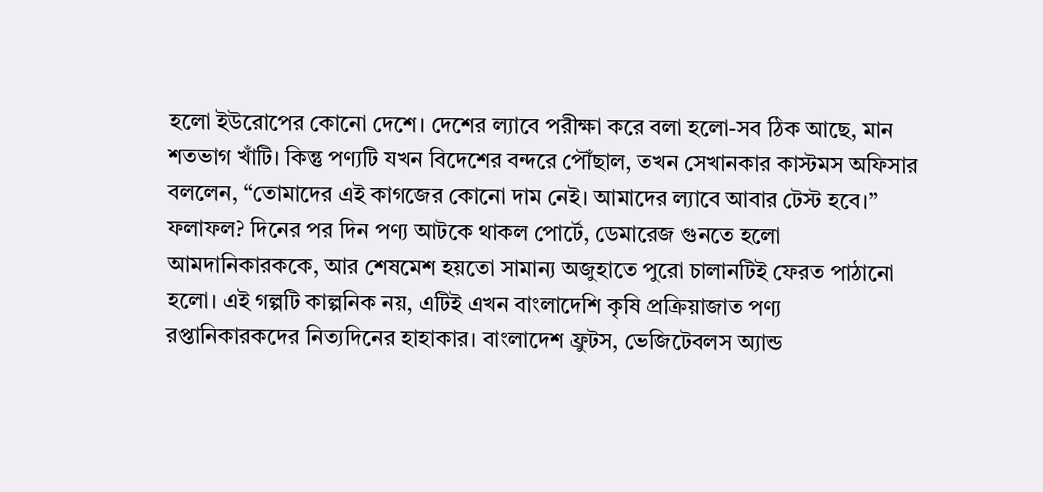হলো ইউরোপের কোনো দেশে। দেশের ল্যাবে পরীক্ষা করে বলা হলো-সব ঠিক আছে, মান শতভাগ খাঁটি। কিন্তু পণ্যটি যখন বিদেশের বন্দরে পৌঁছাল, তখন সেখানকার কাস্টমস অফিসার বললেন, “তোমাদের এই কাগজের কোনো দাম নেই। আমাদের ল্যাবে আবার টেস্ট হবে।”
ফলাফল? দিনের পর দিন পণ্য আটকে থাকল পোর্টে, ডেমারেজ গুনতে হলো আমদানিকারককে, আর শেষমেশ হয়তো সামান্য অজুহাতে পুরো চালানটিই ফেরত পাঠানো হলো। এই গল্পটি কাল্পনিক নয়, এটিই এখন বাংলাদেশি কৃষি প্রক্রিয়াজাত পণ্য রপ্তানিকারকদের নিত্যদিনের হাহাকার। বাংলাদেশ ফ্রুটস, ভেজিটেবলস অ্যান্ড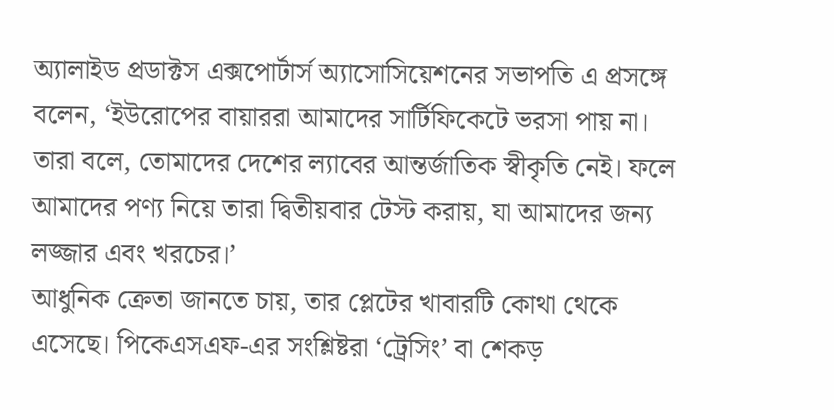অ্যালাইড প্রডাক্টস এক্সপোর্টার্স অ্যাসোসিয়েশনের সভাপতি এ প্রসঙ্গে বলেন, ‘ইউরোপের বায়াররা আমাদের সার্টিফিকেটে ভরসা পায় না। তারা বলে, তোমাদের দেশের ল্যাবের আন্তর্জাতিক স্বীকৃতি নেই। ফলে আমাদের পণ্য নিয়ে তারা দ্বিতীয়বার টেস্ট করায়, যা আমাদের জন্য লজ্জার এবং খরচের।’
আধুনিক ক্রেতা জানতে চায়, তার প্লেটের খাবারটি কোথা থেকে এসেছে। পিকেএসএফ-এর সংশ্লিষ্টরা ‘ট্রেসিং’ বা শেকড়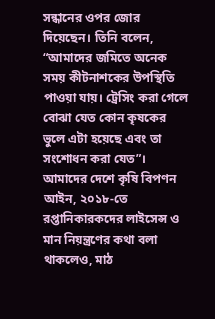সন্ধানের ওপর জোর দিয়েছেন। তিনি বলেন, “আমাদের জমিতে অনেক সময় কীটনাশকের উপস্থিতি পাওয়া যায়। ট্রেসিং করা গেলে বোঝা যেত কোন কৃষকের ভুলে এটা হয়েছে এবং তা সংশোধন করা যেত”।
আমাদের দেশে কৃষি বিপণন আইন, ২০১৮-তে রপ্তানিকারকদের লাইসেন্স ও মান নিয়ন্ত্রণের কথা বলা থাকলেও, মাঠ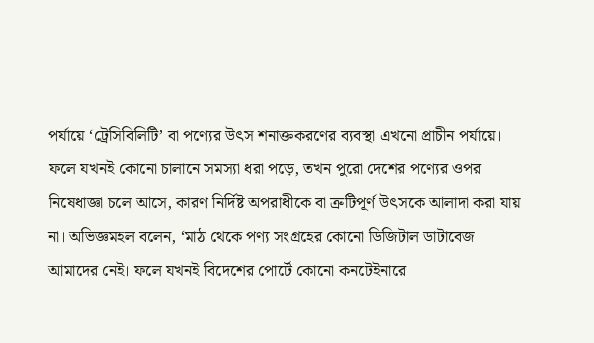পর্যায়ে ‘ট্রেসিবিলিটি’ বা পণ্যের উৎস শনাক্তকরণের ব্যবস্থা এখনো প্রাচীন পর্যায়ে। ফলে যখনই কোনো চালানে সমস্যা ধরা পড়ে, তখন পুরো দেশের পণ্যের ওপর নিষেধাজ্ঞা চলে আসে, কারণ নির্দিষ্ট অপরাধীকে বা ত্রুটিপূর্ণ উৎসকে আলাদা করা যায় না। অভিজ্ঞমহল বলেন, ‘মাঠ থেকে পণ্য সংগ্রহের কোনো ডিজিটাল ডাটাবেজ আমাদের নেই। ফলে যখনই বিদেশের পোর্টে কোনো কনটেইনারে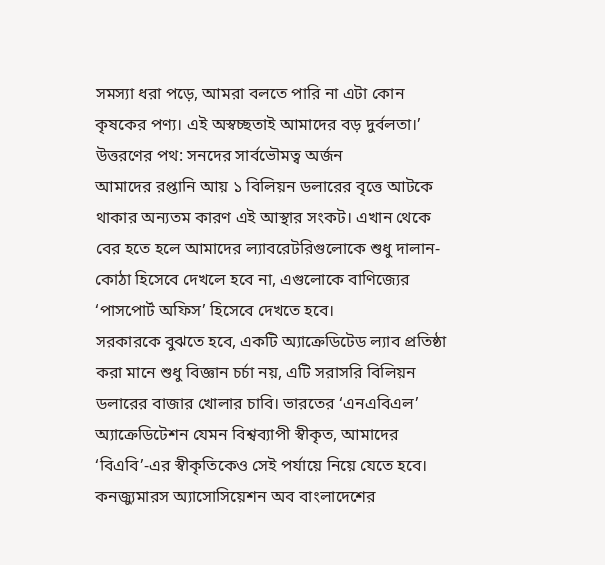সমস্যা ধরা পড়ে, আমরা বলতে পারি না এটা কোন কৃষকের পণ্য। এই অস্বচ্ছতাই আমাদের বড় দুর্বলতা।’
উত্তরণের পথ: সনদের সার্বভৌমত্ব অর্জন
আমাদের রপ্তানি আয় ১ বিলিয়ন ডলারের বৃত্তে আটকে থাকার অন্যতম কারণ এই আস্থার সংকট। এখান থেকে বের হতে হলে আমাদের ল্যাবরেটরিগুলোকে শুধু দালান-কোঠা হিসেবে দেখলে হবে না, এগুলোকে বাণিজ্যের ‘পাসপোর্ট অফিস’ হিসেবে দেখতে হবে।
সরকারকে বুঝতে হবে, একটি অ্যাক্রেডিটেড ল্যাব প্রতিষ্ঠা করা মানে শুধু বিজ্ঞান চর্চা নয়, এটি সরাসরি বিলিয়ন ডলারের বাজার খোলার চাবি। ভারতের ‘এনএবিএল’ অ্যাক্রেডিটেশন যেমন বিশ্বব্যাপী স্বীকৃত, আমাদের ‘বিএবি’-এর স্বীকৃতিকেও সেই পর্যায়ে নিয়ে যেতে হবে।
কনজ্যুমারস অ্যাসোসিয়েশন অব বাংলাদেশের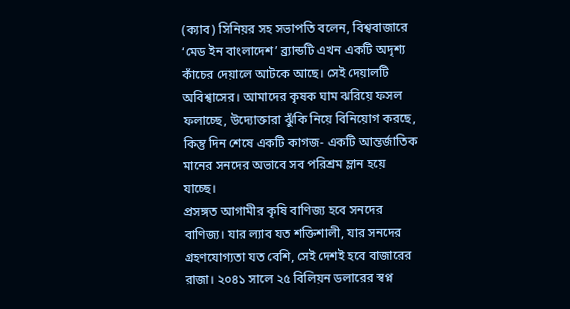(ক্যাব) সিনিয়র সহ সভাপতি বলেন, বিশ্ববাজারে ‘মেড ইন বাংলাদেশ’ ব্র্যান্ডটি এখন একটি অদৃশ্য কাঁচের দেয়ালে আটকে আছে। সেই দেয়ালটি অবিশ্বাসের। আমাদের কৃষক ঘাম ঝরিয়ে ফসল ফলাচ্ছে, উদ্যোক্তারা ঝুঁকি নিয়ে বিনিয়োগ করছে, কিন্তু দিন শেষে একটি কাগজ- একটি আন্তর্জাতিক মানের সনদের অভাবে সব পরিশ্রম ম্লান হয়ে যাচ্ছে।
প্রসঙ্গত আগামীর কৃষি বাণিজ্য হবে সনদের বাণিজ্য। যার ল্যাব যত শক্তিশালী, যার সনদের গ্রহণযোগ্যতা যত বেশি, সেই দেশই হবে বাজারের রাজা। ২০৪১ সালে ২৫ বিলিয়ন ডলারের স্বপ্ন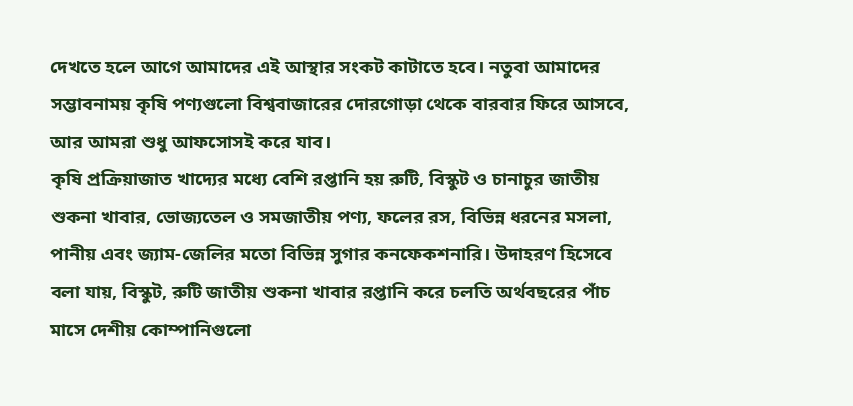দেখতে হলে আগে আমাদের এই আস্থার সংকট কাটাতে হবে। নতুবা আমাদের সম্ভাবনাময় কৃষি পণ্যগুলো বিশ্ববাজারের দোরগোড়া থেকে বারবার ফিরে আসবে, আর আমরা শুধু আফসোসই করে যাব।
কৃষি প্রক্রিয়াজাত খাদ্যের মধ্যে বেশি রপ্তানি হয় রুটি, বিস্কুট ও চানাচুর জাতীয় শুকনা খাবার, ভোজ্যতেল ও সমজাতীয় পণ্য, ফলের রস, বিভিন্ন ধরনের মসলা, পানীয় এবং জ্যাম-জেলির মতো বিভিন্ন সুগার কনফেকশনারি। উদাহরণ হিসেবে বলা যায়, বিস্কুট, রুটি জাতীয় শুকনা খাবার রপ্তানি করে চলতি অর্থবছরের পাঁচ মাসে দেশীয় কোম্পানিগুলো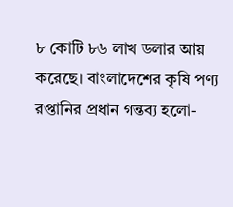৮ কোটি ৮৬ লাখ ডলার আয় করেছে। বাংলাদেশের কৃষি পণ্য রপ্তানির প্রধান গন্তব্য হলো-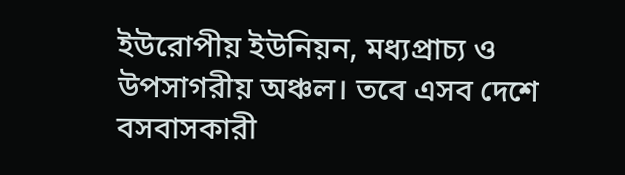ইউরোপীয় ইউনিয়ন, মধ্যপ্রাচ্য ও উপসাগরীয় অঞ্চল। তবে এসব দেশে বসবাসকারী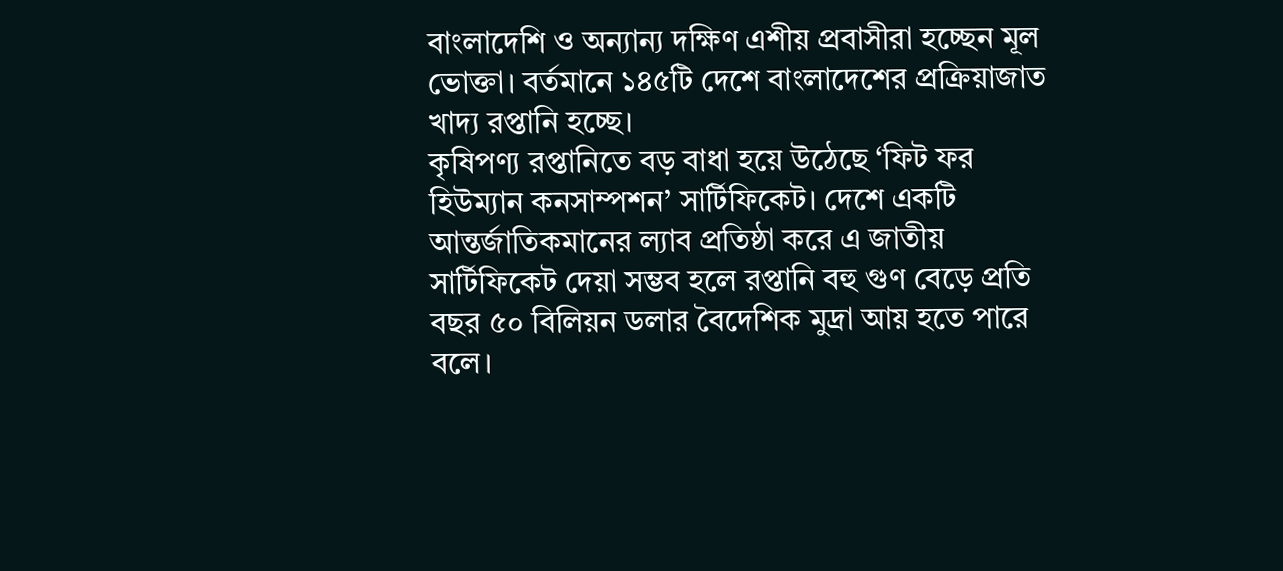বাংলাদেশি ও অন্যান্য দক্ষিণ এশীয় প্রবাসীরা হচ্ছেন মূল ভোক্তা। বর্তমানে ১৪৫টি দেশে বাংলাদেশের প্রক্রিয়াজাত খাদ্য রপ্তানি হচ্ছে।
কৃষিপণ্য রপ্তানিতে বড় বাধা হয়ে উঠেছে ‘ফিট ফর হিউম্যান কনসাম্পশন’ সার্টিফিকেট। দেশে একটি আন্তর্জাতিকমানের ল্যাব প্রতিষ্ঠা করে এ জাতীয় সার্টিফিকেট দেয়া সম্ভব হলে রপ্তানি বহু গুণ বেড়ে প্রতি বছর ৫০ বিলিয়ন ডলার বৈদেশিক মুদ্রা আয় হতে পারে বলে।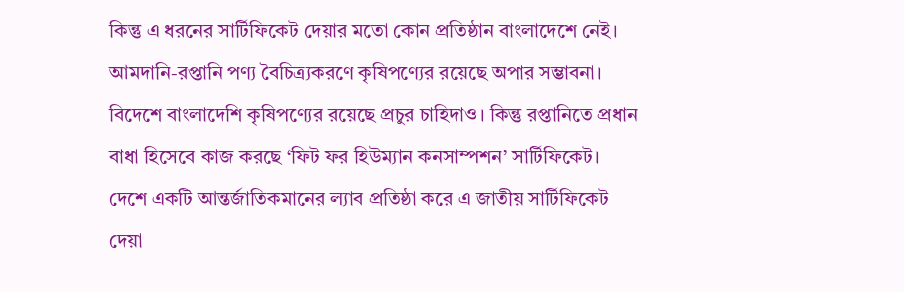কিন্তু এ ধরনের সার্টিফিকেট দেয়ার মতো কোন প্রতিষ্ঠান বাংলাদেশে নেই। আমদানি-রপ্তানি পণ্য বৈচিত্র্যকরণে কৃষিপণ্যের রয়েছে অপার সম্ভাবনা। বিদেশে বাংলাদেশি কৃষিপণ্যের রয়েছে প্রচুর চাহিদাও। কিন্তু রপ্তানিতে প্রধান বাধা হিসেবে কাজ করছে ‘ফিট ফর হিউম্যান কনসাম্পশন’ সার্টিফিকেট। দেশে একটি আন্তর্জাতিকমানের ল্যাব প্রতিষ্ঠা করে এ জাতীয় সার্টিফিকেট দেয়া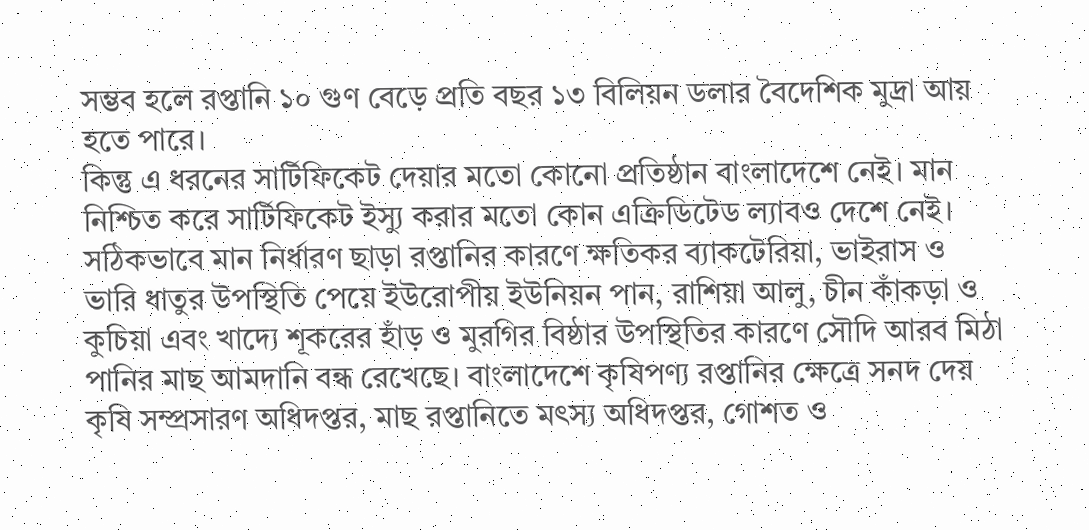সম্ভব হলে রপ্তানি ১০ গুণ বেড়ে প্রতি বছর ১৩ বিলিয়ন ডলার বৈদেশিক মুদ্রা আয় হতে পারে।
কিন্তু এ ধরনের সার্টিফিকেট দেয়ার মতো কোনো প্রতিষ্ঠান বাংলাদেশে নেই। মান নিশ্চিত করে সার্টিফিকেট ইস্যু করার মতো কোন এক্রিডিটেড ল্যাবও দেশে নেই। সঠিকভাবে মান নির্ধারণ ছাড়া রপ্তানির কারণে ক্ষতিকর ব্যাকটেরিয়া, ভাইরাস ও ভারি ধাতুর উপস্থিতি পেয়ে ইউরোপীয় ইউনিয়ন পান, রাশিয়া আলু, চীন কাঁকড়া ও কুচিয়া এবং খাদ্যে শূকরের হাঁড় ও মুরগির বিষ্ঠার উপস্থিতির কারণে সৌদি আরব মিঠা পানির মাছ আমদানি বন্ধ রেখেছে। বাংলাদেশে কৃষিপণ্য রপ্তানির ক্ষেত্রে সনদ দেয় কৃষি সম্প্রসারণ অধিদপ্তর, মাছ রপ্তানিতে মৎস্য অধিদপ্তর, গোশত ও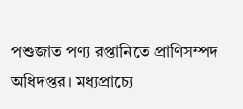পশুজাত পণ্য রপ্তানিতে প্রাণিসম্পদ অধিদপ্তর। মধ্যপ্রাচ্যে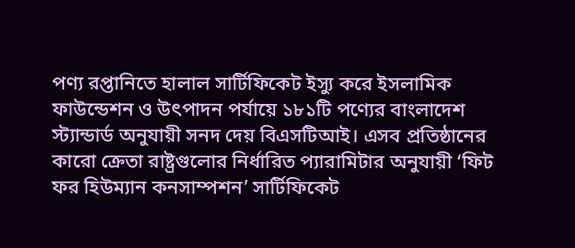পণ্য রপ্তানিতে হালাল সার্টিফিকেট ইস্যু করে ইসলামিক ফাউন্ডেশন ও উৎপাদন পর্যায়ে ১৮১টি পণ্যের বাংলাদেশ স্ট্যান্ডার্ড অনুযায়ী সনদ দেয় বিএসটিআই। এসব প্রতিষ্ঠানের কারো ক্রেতা রাষ্ট্রগুলোর নির্ধারিত প্যারামিটার অনুযায়ী ‘ফিট ফর হিউম্যান কনসাম্পশন’ সার্টিফিকেট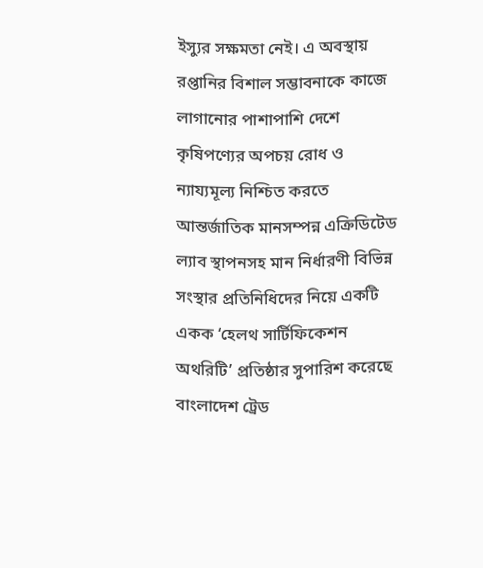ইস্যুর সক্ষমতা নেই। এ অবস্থায় রপ্তানির বিশাল সম্ভাবনাকে কাজে লাগানোর পাশাপাশি দেশে কৃষিপণ্যের অপচয় রোধ ও ন্যায্যমূল্য নিশ্চিত করতে আন্তর্জাতিক মানসম্পন্ন এক্রিডিটেড ল্যাব স্থাপনসহ মান নির্ধারণী বিভিন্ন সংস্থার প্রতিনিধিদের নিয়ে একটি একক ‘হেলথ সার্টিফিকেশন অথরিটি’ প্রতিষ্ঠার সুপারিশ করেছে বাংলাদেশ ট্রেড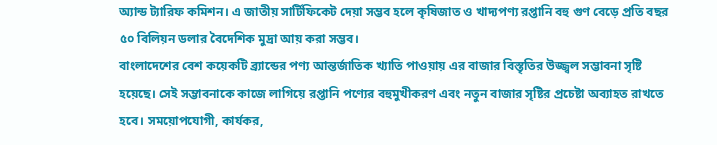অ্যান্ড ট্যারিফ কমিশন। এ জাতীয় সার্টিফিকেট দেয়া সম্ভব হলে কৃষিজাত ও খাদ্যপণ্য রপ্তানি বহু গুণ বেড়ে প্রতি বছর ৫০ বিলিয়ন ডলার বৈদেশিক মুদ্রা আয় করা সম্ভব।
বাংলাদেশের বেশ কয়েকটি ব্র্যান্ডের পণ্য আন্তর্জাতিক খ্যাতি পাওয়ায় এর বাজার বিস্তৃতির উজ্জ্বল সম্ভাবনা সৃষ্টি হয়েছে। সেই সম্ভাবনাকে কাজে লাগিয়ে রপ্তানি পণ্যের বহুমুখীকরণ এবং নতুন বাজার সৃষ্টির প্রচেষ্টা অব্যাহত রাখতে হবে। সময়োপযোগী, কার্যকর,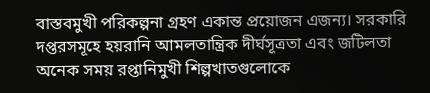বাস্তবমুখী পরিকল্পনা গ্রহণ একান্ত প্রয়োজন এজন্য। সরকারি দপ্তরসমূহে হয়রানি আমলতান্ত্রিক দীর্ঘসূত্রতা এবং জটিলতা অনেক সময় রপ্তানিমুখী শিল্পখাতগুলোকে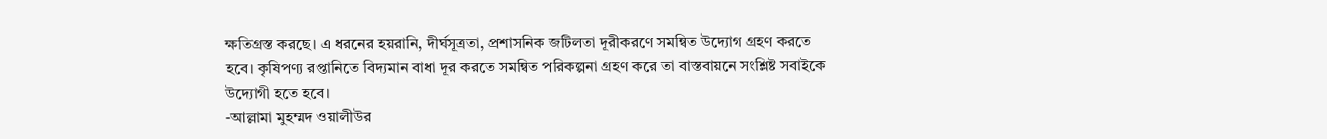ক্ষতিগ্রস্ত করছে। এ ধরনের হয়রানি, দীর্ঘসূত্রতা, প্রশাসনিক জটিলতা দূরীকরণে সমন্বিত উদ্যোগ গ্রহণ করতে হবে। কৃষিপণ্য রপ্তানিতে বিদ্যমান বাধা দূর করতে সমন্বিত পরিকল্পনা গ্রহণ করে তা বাস্তবায়নে সংশ্লিষ্ট সবাইকে উদ্যোগী হতে হবে।
-আল্লামা মুহম্মদ ওয়ালীউর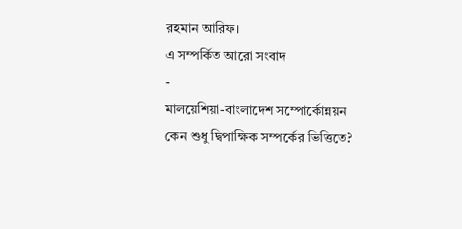রহমান আরিফ।
এ সম্পর্কিত আরো সংবাদ
-
মালয়েশিয়া-বাংলাদেশ সম্পোর্কোন্নয়ন কেন শুধু দ্বিপাক্ষিক সম্পর্কের ভিত্তিতে?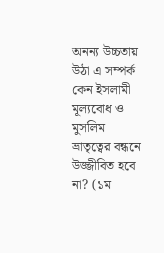অনন্য উচ্চতায় উঠা এ সম্পর্ক কেন ইসলামী মূল্যবোধ ও মুসলিম ভ্রাতৃত্বের বন্ধনে উজ্জীবিত হবে না? (১ম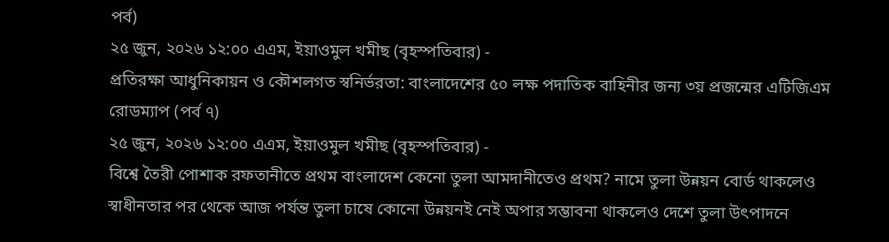পর্ব)
২৫ জুন, ২০২৬ ১২:০০ এএম, ইয়াওমুল খমীছ (বৃহস্পতিবার) -
প্রতিরক্ষা আধুনিকায়ন ও কৌশলগত স্বনির্ভরতা: বাংলাদেশের ৫০ লক্ষ পদাতিক বাহিনীর জন্য ৩য় প্রজন্মের এটিজিএম রোডম্যাপ (পর্ব ৭)
২৫ জুন, ২০২৬ ১২:০০ এএম, ইয়াওমুল খমীছ (বৃহস্পতিবার) -
বিশ্বে তৈরী পোশাক রফতানীতে প্রথম বাংলাদেশ কেনো তুলা আমদানীতেও প্রথম? নামে তুলা উন্নয়ন বোর্ড থাকলেও স্বাধীনতার পর থেকে আজ পর্যন্ত তুলা চাষে কোনো উন্নয়নই নেই অপার সম্ভাবনা থাকলেও দেশে তুলা উৎপাদনে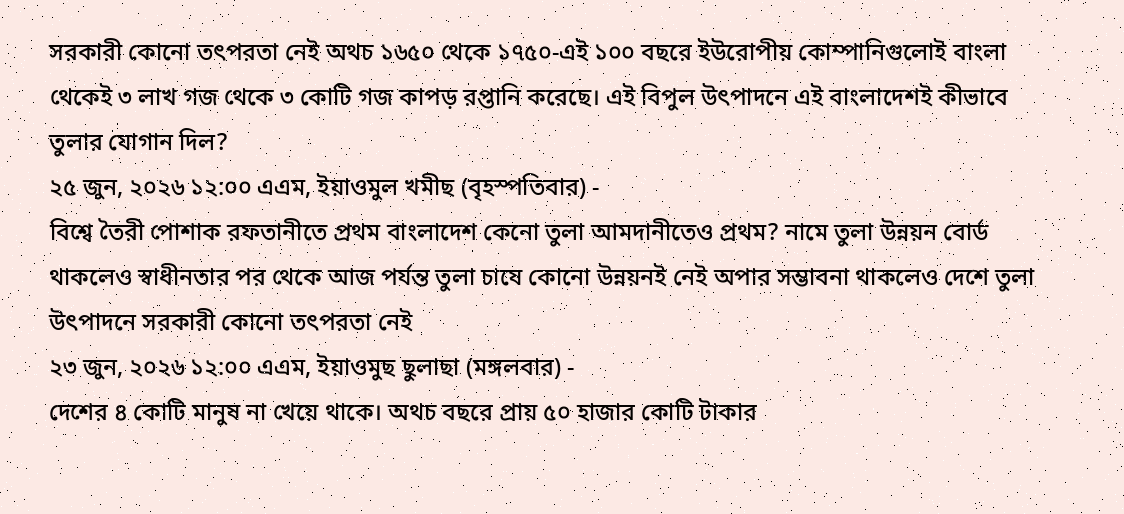সরকারী কোনো তৎপরতা নেই অথচ ১৬৫০ থেকে ১৭৫০-এই ১০০ বছরে ইউরোপীয় কোম্পানিগুলোই বাংলা থেকেই ৩ লাখ গজ থেকে ৩ কোটি গজ কাপড় রপ্তানি করেছে। এই বিপুল উৎপাদনে এই বাংলাদেশই কীভাবে তুলার যোগান দিল?
২৫ জুন, ২০২৬ ১২:০০ এএম, ইয়াওমুল খমীছ (বৃহস্পতিবার) -
বিশ্বে তৈরী পোশাক রফতানীতে প্রথম বাংলাদেশ কেনো তুলা আমদানীতেও প্রথম? নামে তুলা উন্নয়ন বোর্ড থাকলেও স্বাধীনতার পর থেকে আজ পর্যন্ত তুলা চাষে কোনো উন্নয়নই নেই অপার সম্ভাবনা থাকলেও দেশে তুলা উৎপাদনে সরকারী কোনো তৎপরতা নেই
২৩ জুন, ২০২৬ ১২:০০ এএম, ইয়াওমুছ ছুলাছা (মঙ্গলবার) -
দেশের ৪ কোটি মানুষ না খেয়ে থাকে। অথচ বছরে প্রায় ৫০ হাজার কোটি টাকার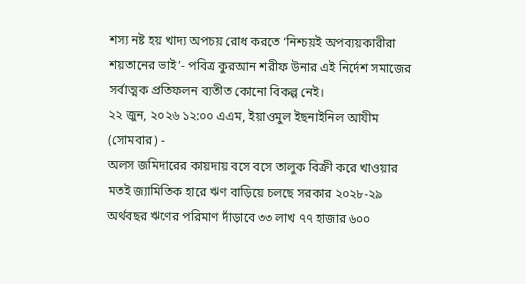শস্য নষ্ট হয় খাদ্য অপচয় রোধ করতে ‘নিশ্চয়ই অপব্যয়কারীরা শয়তানের ভাই’- পবিত্র কুরআন শরীফ উনার এই নির্দেশ সমাজের সর্বাত্মক প্রতিফলন ব্যতীত কোনো বিকল্প নেই।
২২ জুন, ২০২৬ ১২:০০ এএম, ইয়াওমুল ইছনাইনিল আযীম (সোমবার) -
অলস জমিদারের কায়দায় বসে বসে তালুক বিক্রী করে খাওয়ার মতই জ্যামিতিক হারে ঋণ বাড়িয়ে চলছে সরকার ২০২৮-২৯ অর্থবছর ঋণের পরিমাণ দাঁড়াবে ৩৩ লাখ ৭৭ হাজার ৬০০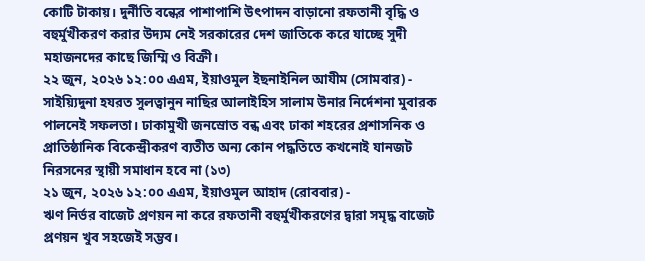কোটি টাকায়। দুর্নীতি বন্ধের পাশাপাশি উৎপাদন বাড়ানো রফতানী বৃদ্ধি ও বহুর্মুখীকরণ করার উদ্যম নেই সরকারের দেশ জাতিকে করে যাচ্ছে সুদী মহাজনদের কাছে জিম্মি ও বিক্রী।
২২ জুন, ২০২৬ ১২:০০ এএম, ইয়াওমুল ইছনাইনিল আযীম (সোমবার) -
সাইয়্যিদুনা হযরত সুলত্বানুন নাছির আলাইহিস সালাম উনার নির্দেশনা মুবারক পালনেই সফলতা। ঢাকামুখী জনস্রোত বন্ধ এবং ঢাকা শহরের প্রশাসনিক ও প্রাতিষ্ঠানিক বিকেন্দ্রীকরণ ব্যতীত অন্য কোন পদ্ধতিতে কখনোই যানজট নিরসনের স্থায়ী সমাধান হবে না (১৩)
২১ জুন, ২০২৬ ১২:০০ এএম, ইয়াওমুল আহাদ (রোববার) -
ঋণ নির্ভর বাজেট প্রণয়ন না করে রফতানী বহুর্মুখীকরণের দ্বারা সমৃদ্ধ বাজেট প্রণয়ন খুব সহজেই সম্ভব।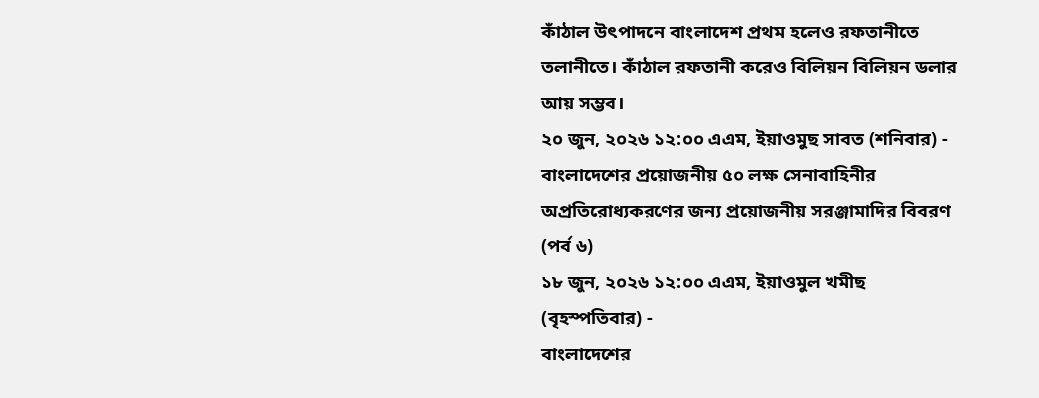কাঁঠাল উৎপাদনে বাংলাদেশ প্রথম হলেও রফতানীতে তলানীতে। কাঁঠাল রফতানী করেও বিলিয়ন বিলিয়ন ডলার আয় সম্ভব।
২০ জুন, ২০২৬ ১২:০০ এএম, ইয়াওমুছ সাবত (শনিবার) -
বাংলাদেশের প্রয়োজনীয় ৫০ লক্ষ সেনাবাহিনীর অপ্রতিরোধ্যকরণের জন্য প্রয়োজনীয় সরঞ্জামাদির বিবরণ (পর্ব ৬)
১৮ জুন, ২০২৬ ১২:০০ এএম, ইয়াওমুল খমীছ (বৃহস্পতিবার) -
বাংলাদেশের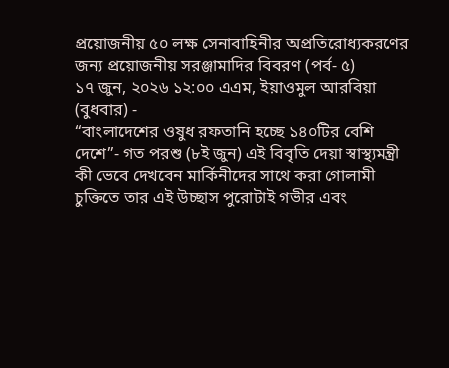প্রয়োজনীয় ৫০ লক্ষ সেনাবাহিনীর অপ্রতিরোধ্যকরণের জন্য প্রয়োজনীয় সরঞ্জামাদির বিবরণ (পর্ব- ৫)
১৭ জুন, ২০২৬ ১২:০০ এএম, ইয়াওমুল আরবিয়া (বুধবার) -
“বাংলাদেশের ওষুধ রফতানি হচ্ছে ১৪০টির বেশি দেশে”- গত পরশু (৮ই জুন) এই বিবৃতি দেয়া স্বাস্থ্যমন্ত্রী কী ভেবে দেখবেন মার্কিনীদের সাথে করা গোলামী চুক্তিতে তার এই উচ্ছাস পুরোটাই গভীর এবং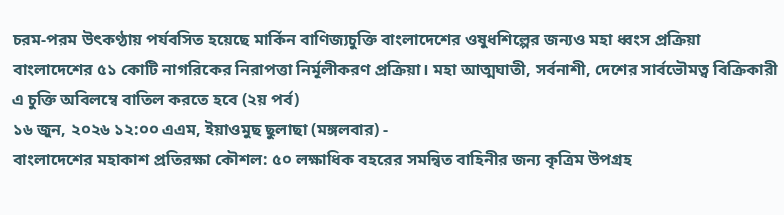চরম-পরম উৎকণ্ঠায় পর্যবসিত হয়েছে মার্কিন বাণিজ্যচুক্তি বাংলাদেশের ওষুধশিল্পের জন্যও মহা ধ্বংস প্রক্রিয়া বাংলাদেশের ৫১ কোটি নাগরিকের নিরাপত্তা নির্মূলীকরণ প্রক্রিয়া। মহা আত্মঘাতী, সর্বনাশী, দেশের সার্বভৌমত্ব বিক্রিকারী এ চুক্তি অবিলম্বে বাতিল করতে হবে (২য় পর্ব)
১৬ জুন, ২০২৬ ১২:০০ এএম, ইয়াওমুছ ছুলাছা (মঙ্গলবার) -
বাংলাদেশের মহাকাশ প্রতিরক্ষা কৌশল: ৫০ লক্ষাধিক বহরের সমন্বিত বাহিনীর জন্য কৃত্রিম উপগ্রহ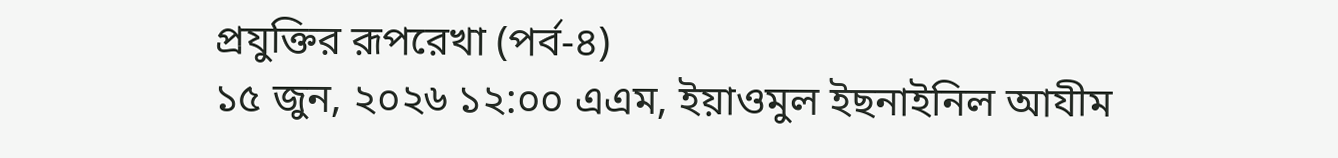প্রযুক্তির রূপরেখা (পর্ব-৪)
১৫ জুন, ২০২৬ ১২:০০ এএম, ইয়াওমুল ইছনাইনিল আযীম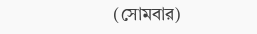(সোমবার)